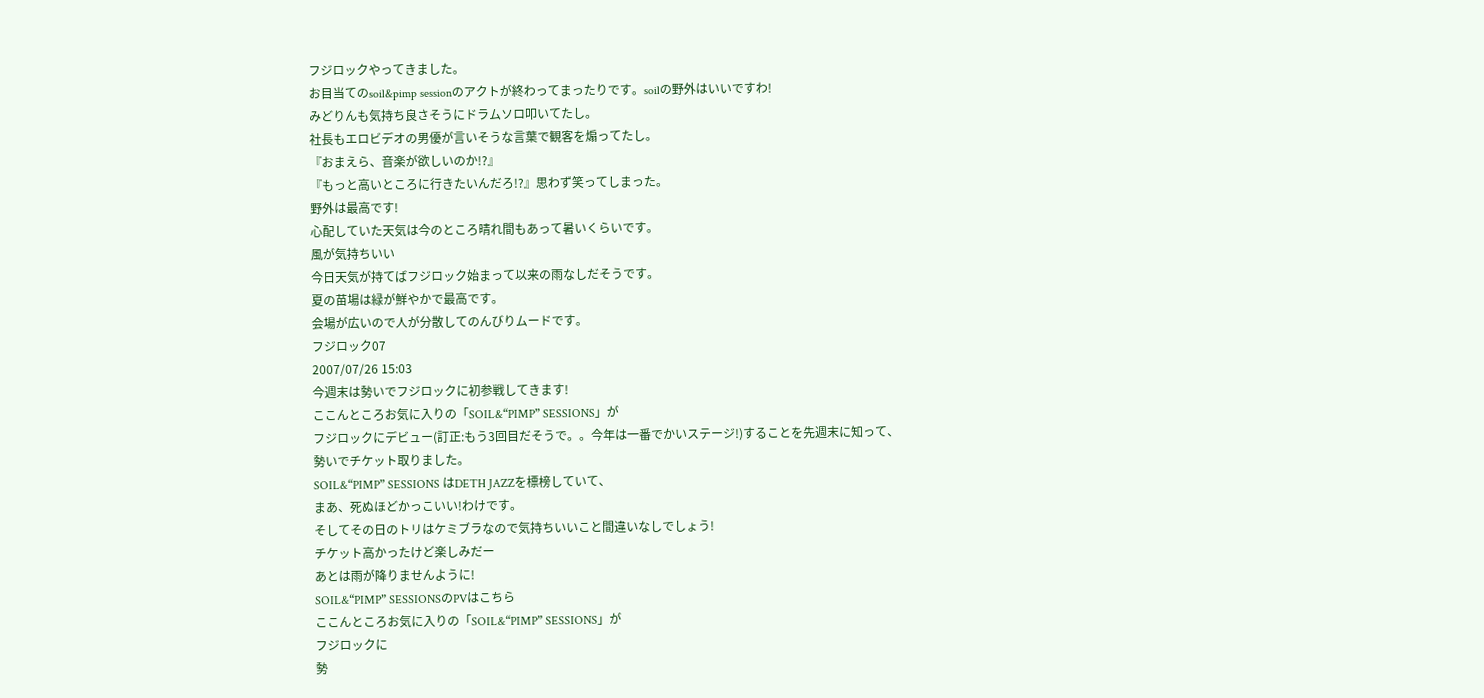フジロックやってきました。
お目当てのsoil&pimp sessionのアクトが終わってまったりです。soilの野外はいいですわ!
みどりんも気持ち良さそうにドラムソロ叩いてたし。
社長もエロビデオの男優が言いそうな言葉で観客を煽ってたし。
『おまえら、音楽が欲しいのか!?』
『もっと高いところに行きたいんだろ!?』思わず笑ってしまった。
野外は最高です!
心配していた天気は今のところ晴れ間もあって暑いくらいです。
風が気持ちいい
今日天気が持てばフジロック始まって以来の雨なしだそうです。
夏の苗場は緑が鮮やかで最高です。
会場が広いので人が分散してのんびりムードです。
フジロック07
2007/07/26 15:03
今週末は勢いでフジロックに初参戦してきます!
ここんところお気に入りの「SOIL&“PIMP” SESSIONS」が
フジロックにデビュー(訂正:もう3回目だそうで。。今年は一番でかいステージ!)することを先週末に知って、
勢いでチケット取りました。
SOIL&“PIMP” SESSIONS はDETH JAZZを標榜していて、
まあ、死ぬほどかっこいい!わけです。
そしてその日のトリはケミブラなので気持ちいいこと間違いなしでしょう!
チケット高かったけど楽しみだー
あとは雨が降りませんように!
SOIL&“PIMP” SESSIONSのPVはこちら
ここんところお気に入りの「SOIL&“PIMP” SESSIONS」が
フジロックに
勢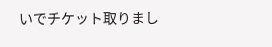いでチケット取りまし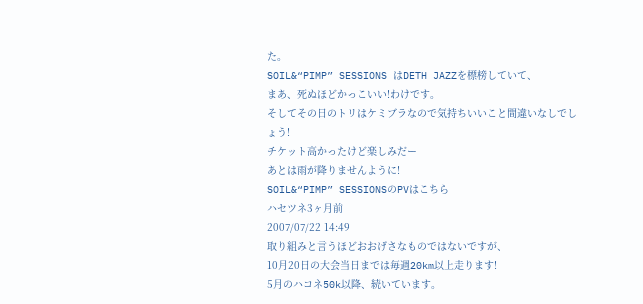た。
SOIL&“PIMP” SESSIONS はDETH JAZZを標榜していて、
まあ、死ぬほどかっこいい!わけです。
そしてその日のトリはケミブラなので気持ちいいこと間違いなしでしょう!
チケット高かったけど楽しみだー
あとは雨が降りませんように!
SOIL&“PIMP” SESSIONSのPVはこちら
ハセツネ3ヶ月前
2007/07/22 14:49
取り組みと言うほどおおげさなものではないですが、
10月20日の大会当日までは毎週20km以上走ります!
5月のハコネ50k以降、続いています。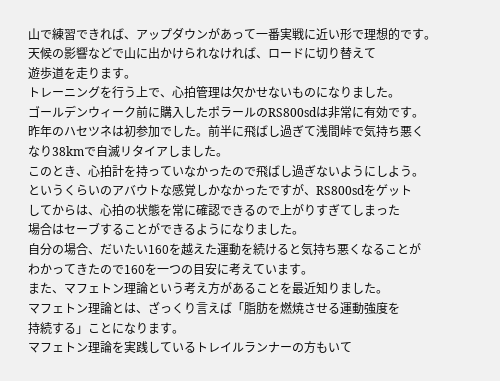山で練習できれば、アップダウンがあって一番実戦に近い形で理想的です。
天候の影響などで山に出かけられなければ、ロードに切り替えて
遊歩道を走ります。
トレーニングを行う上で、心拍管理は欠かせないものになりました。
ゴールデンウィーク前に購入したポラールのRS800sdは非常に有効です。
昨年のハセツネは初参加でした。前半に飛ばし過ぎて浅間峠で気持ち悪く
なり38kmで自滅リタイアしました。
このとき、心拍計を持っていなかったので飛ばし過ぎないようにしよう。
というくらいのアバウトな感覚しかなかったですが、RS800sdをゲット
してからは、心拍の状態を常に確認できるので上がりすぎてしまった
場合はセーブすることができるようになりました。
自分の場合、だいたい160を越えた運動を続けると気持ち悪くなることが
わかってきたので160を一つの目安に考えています。
また、マフェトン理論という考え方があることを最近知りました。
マフェトン理論とは、ざっくり言えば「脂肪を燃焼させる運動強度を
持続する」ことになります。
マフェトン理論を実践しているトレイルランナーの方もいて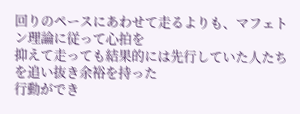回りのペースにあわせて走るよりも、マフェトン理論に従って心拍を
抑えて走っても結果的には先行していた人たちを追い抜き余裕を持った
行動ができ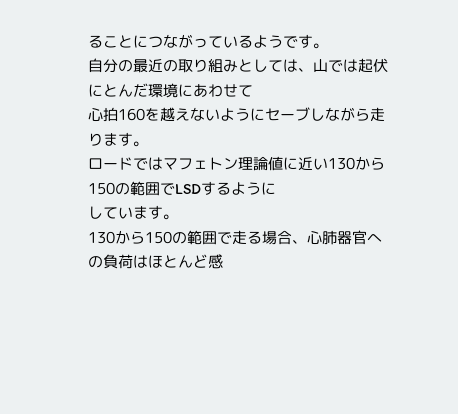ることにつながっているようです。
自分の最近の取り組みとしては、山では起伏にとんだ環境にあわせて
心拍160を越えないようにセーブしながら走ります。
ロードではマフェトン理論値に近い130から150の範囲でLSDするように
しています。
130から150の範囲で走る場合、心肺器官への負荷はほとんど感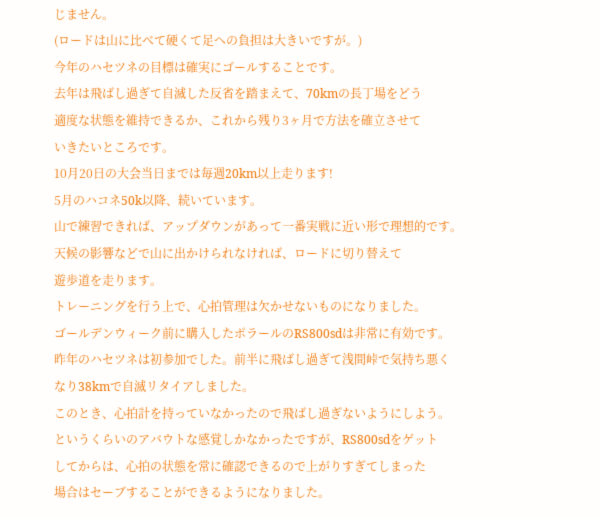じません。
(ロードは山に比べて硬くて足への負担は大きいですが。)
今年のハセツネの目標は確実にゴールすることです。
去年は飛ばし過ぎて自滅した反省を踏まえて、70kmの長丁場をどう
適度な状態を維持できるか、これから残り3ヶ月で方法を確立させて
いきたいところです。
10月20日の大会当日までは毎週20km以上走ります!
5月のハコネ50k以降、続いています。
山で練習できれば、アップダウンがあって一番実戦に近い形で理想的です。
天候の影響などで山に出かけられなければ、ロードに切り替えて
遊歩道を走ります。
トレーニングを行う上で、心拍管理は欠かせないものになりました。
ゴールデンウィーク前に購入したポラールのRS800sdは非常に有効です。
昨年のハセツネは初参加でした。前半に飛ばし過ぎて浅間峠で気持ち悪く
なり38kmで自滅リタイアしました。
このとき、心拍計を持っていなかったので飛ばし過ぎないようにしよう。
というくらいのアバウトな感覚しかなかったですが、RS800sdをゲット
してからは、心拍の状態を常に確認できるので上がりすぎてしまった
場合はセーブすることができるようになりました。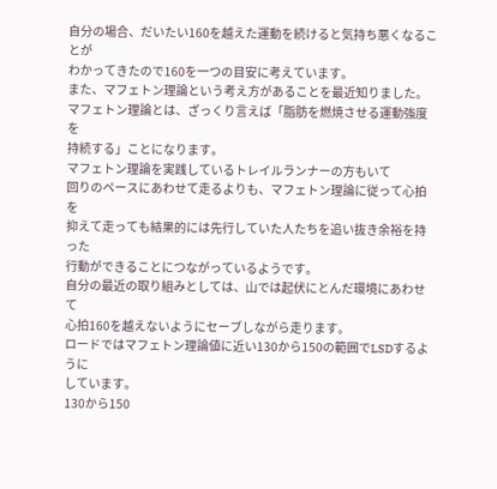自分の場合、だいたい160を越えた運動を続けると気持ち悪くなることが
わかってきたので160を一つの目安に考えています。
また、マフェトン理論という考え方があることを最近知りました。
マフェトン理論とは、ざっくり言えば「脂肪を燃焼させる運動強度を
持続する」ことになります。
マフェトン理論を実践しているトレイルランナーの方もいて
回りのペースにあわせて走るよりも、マフェトン理論に従って心拍を
抑えて走っても結果的には先行していた人たちを追い抜き余裕を持った
行動ができることにつながっているようです。
自分の最近の取り組みとしては、山では起伏にとんだ環境にあわせて
心拍160を越えないようにセーブしながら走ります。
ロードではマフェトン理論値に近い130から150の範囲でLSDするように
しています。
130から150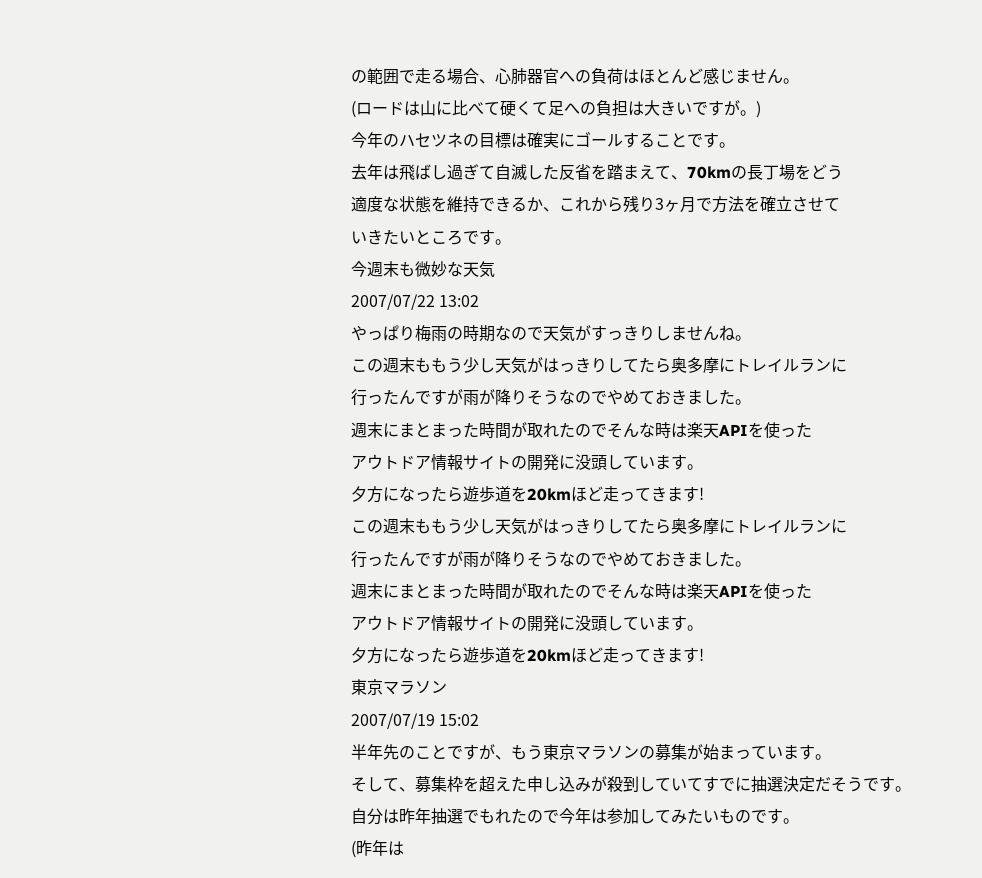の範囲で走る場合、心肺器官への負荷はほとんど感じません。
(ロードは山に比べて硬くて足への負担は大きいですが。)
今年のハセツネの目標は確実にゴールすることです。
去年は飛ばし過ぎて自滅した反省を踏まえて、70kmの長丁場をどう
適度な状態を維持できるか、これから残り3ヶ月で方法を確立させて
いきたいところです。
今週末も微妙な天気
2007/07/22 13:02
やっぱり梅雨の時期なので天気がすっきりしませんね。
この週末ももう少し天気がはっきりしてたら奥多摩にトレイルランに
行ったんですが雨が降りそうなのでやめておきました。
週末にまとまった時間が取れたのでそんな時は楽天APIを使った
アウトドア情報サイトの開発に没頭しています。
夕方になったら遊歩道を20kmほど走ってきます!
この週末ももう少し天気がはっきりしてたら奥多摩にトレイルランに
行ったんですが雨が降りそうなのでやめておきました。
週末にまとまった時間が取れたのでそんな時は楽天APIを使った
アウトドア情報サイトの開発に没頭しています。
夕方になったら遊歩道を20kmほど走ってきます!
東京マラソン
2007/07/19 15:02
半年先のことですが、もう東京マラソンの募集が始まっています。
そして、募集枠を超えた申し込みが殺到していてすでに抽選決定だそうです。
自分は昨年抽選でもれたので今年は参加してみたいものです。
(昨年は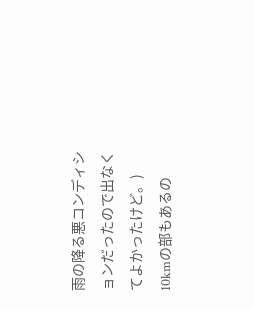雨の降る悪コンディションだったので出なくてよかったけど。)
10kmの部もあるの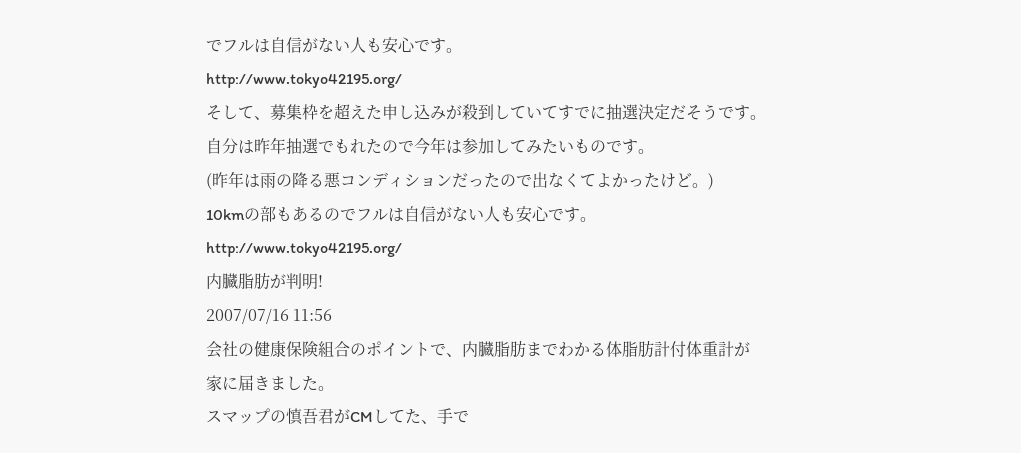でフルは自信がない人も安心です。
http://www.tokyo42195.org/
そして、募集枠を超えた申し込みが殺到していてすでに抽選決定だそうです。
自分は昨年抽選でもれたので今年は参加してみたいものです。
(昨年は雨の降る悪コンディションだったので出なくてよかったけど。)
10kmの部もあるのでフルは自信がない人も安心です。
http://www.tokyo42195.org/
内臓脂肪が判明!
2007/07/16 11:56
会社の健康保険組合のポイントで、内臓脂肪までわかる体脂肪計付体重計が
家に届きました。
スマップの慎吾君がCMしてた、手で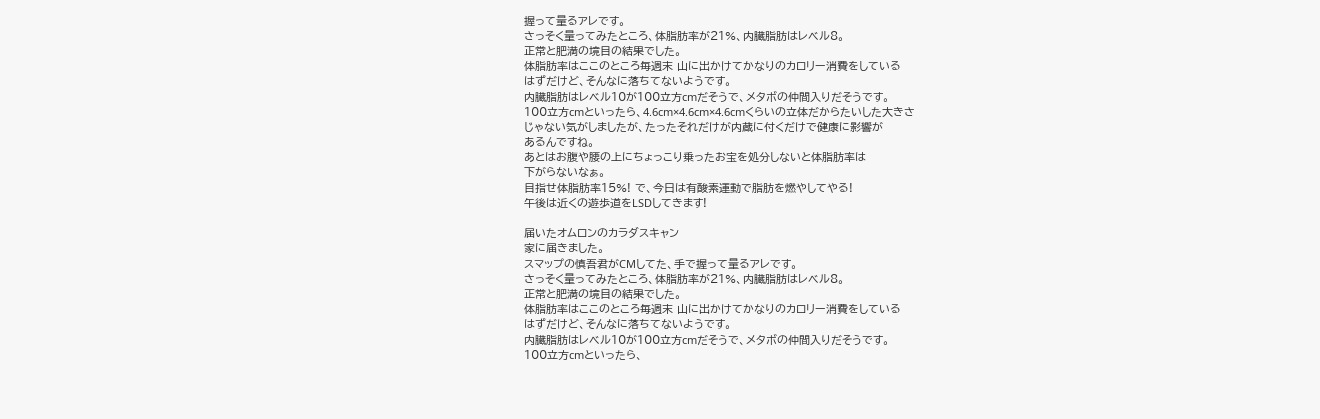握って量るアレです。
さっそく量ってみたところ、体脂肪率が21%、内臓脂肪はレベル8。
正常と肥満の境目の結果でした。
体脂肪率はここのところ毎週末 山に出かけてかなりのカロリー消費をしている
はずだけど、そんなに落ちてないようです。
内臓脂肪はレベル10が100立方cmだそうで、メタボの仲間入りだそうです。
100立方cmといったら、4.6cm×4.6cm×4.6cmくらいの立体だからたいした大きさ
じゃない気がしましたが、たったそれだけが内蔵に付くだけで健康に影響が
あるんですね。
あとはお腹や腰の上にちょっこり乗ったお宝を処分しないと体脂肪率は
下がらないなぁ。
目指せ体脂肪率15%! で、今日は有酸素運動で脂肪を燃やしてやる!
午後は近くの遊歩道をLSDしてきます!

届いたオムロンのカラダスキャン
家に届きました。
スマップの慎吾君がCMしてた、手で握って量るアレです。
さっそく量ってみたところ、体脂肪率が21%、内臓脂肪はレベル8。
正常と肥満の境目の結果でした。
体脂肪率はここのところ毎週末 山に出かけてかなりのカロリー消費をしている
はずだけど、そんなに落ちてないようです。
内臓脂肪はレベル10が100立方cmだそうで、メタボの仲間入りだそうです。
100立方cmといったら、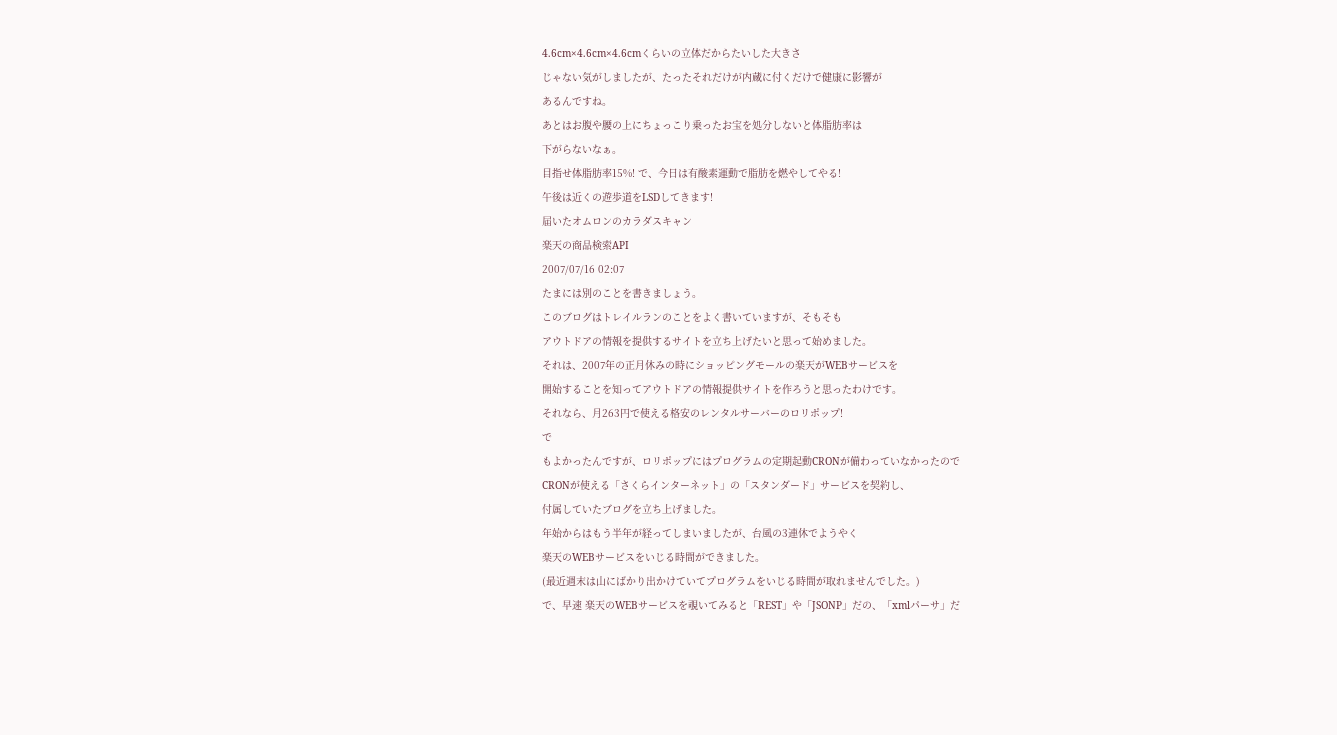4.6cm×4.6cm×4.6cmくらいの立体だからたいした大きさ
じゃない気がしましたが、たったそれだけが内蔵に付くだけで健康に影響が
あるんですね。
あとはお腹や腰の上にちょっこり乗ったお宝を処分しないと体脂肪率は
下がらないなぁ。
目指せ体脂肪率15%! で、今日は有酸素運動で脂肪を燃やしてやる!
午後は近くの遊歩道をLSDしてきます!
届いたオムロンのカラダスキャン
楽天の商品検索API
2007/07/16 02:07
たまには別のことを書きましょう。
このブログはトレイルランのことをよく書いていますが、そもそも
アウトドアの情報を提供するサイトを立ち上げたいと思って始めました。
それは、2007年の正月休みの時にショッピングモールの楽天がWEBサービスを
開始することを知ってアウトドアの情報提供サイトを作ろうと思ったわけです。
それなら、月263円で使える格安のレンタルサーバーのロリポップ!
で
もよかったんですが、ロリポップにはプログラムの定期起動CRONが備わっていなかったので
CRONが使える「さくらインターネット」の「スタンダード」サービスを契約し、
付属していたブログを立ち上げました。
年始からはもう半年が経ってしまいましたが、台風の3連休でようやく
楽天のWEBサービスをいじる時間ができました。
(最近週末は山にばかり出かけていてプログラムをいじる時間が取れませんでした。)
で、早速 楽天のWEBサービスを覗いてみると「REST」や「JSONP」だの、「xmlパーサ」だ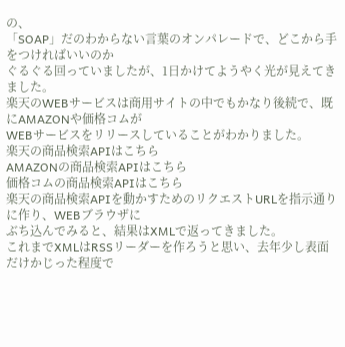の、
「SOAP」だのわからない言葉のオンパレードで、どこから手をつければいいのか
ぐるぐる回っていましたが、1日かけてようやく光が見えてきました。
楽天のWEBサービスは商用サイトの中でもかなり後続で、既にAMAZONや価格コムが
WEBサービスをリリースしていることがわかりました。
楽天の商品検索APIはこちら
AMAZONの商品検索APIはこちら
価格コムの商品検索APIはこちら
楽天の商品検索APIを動かすためのリクエストURLを指示通りに作り、WEBブラウザに
ぶち込んでみると、結果はXMLで返ってきました。
これまでXMLはRSSリーダーを作ろうと思い、去年少し表面だけかじった程度で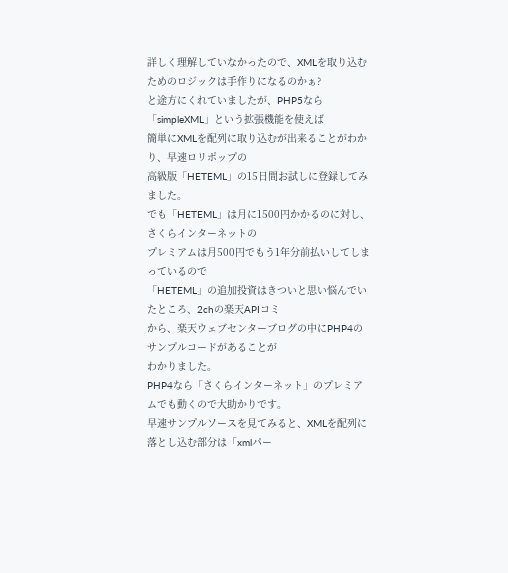詳しく理解していなかったので、XMLを取り込むためのロジックは手作りになるのかぁ?
と途方にくれていましたが、PHP5なら「simpleXML」という拡張機能を使えば
簡単にXMLを配列に取り込むが出来ることがわかり、早速ロリポップの
高級版「HETEML」の15日間お試しに登録してみました。
でも「HETEML」は月に1500円かかるのに対し、さくらインターネットの
プレミアムは月500円でもう1年分前払いしてしまっているので
「HETEML」の追加投資はきついと思い悩んでいたところ、2chの楽天APIコミ
から、楽天ウェブセンターブログの中にPHP4のサンプルコードがあることが
わかりました。
PHP4なら「さくらインターネット」のプレミアムでも動くので大助かりです。
早速サンプルソースを見てみると、XMLを配列に落とし込む部分は「xmlパー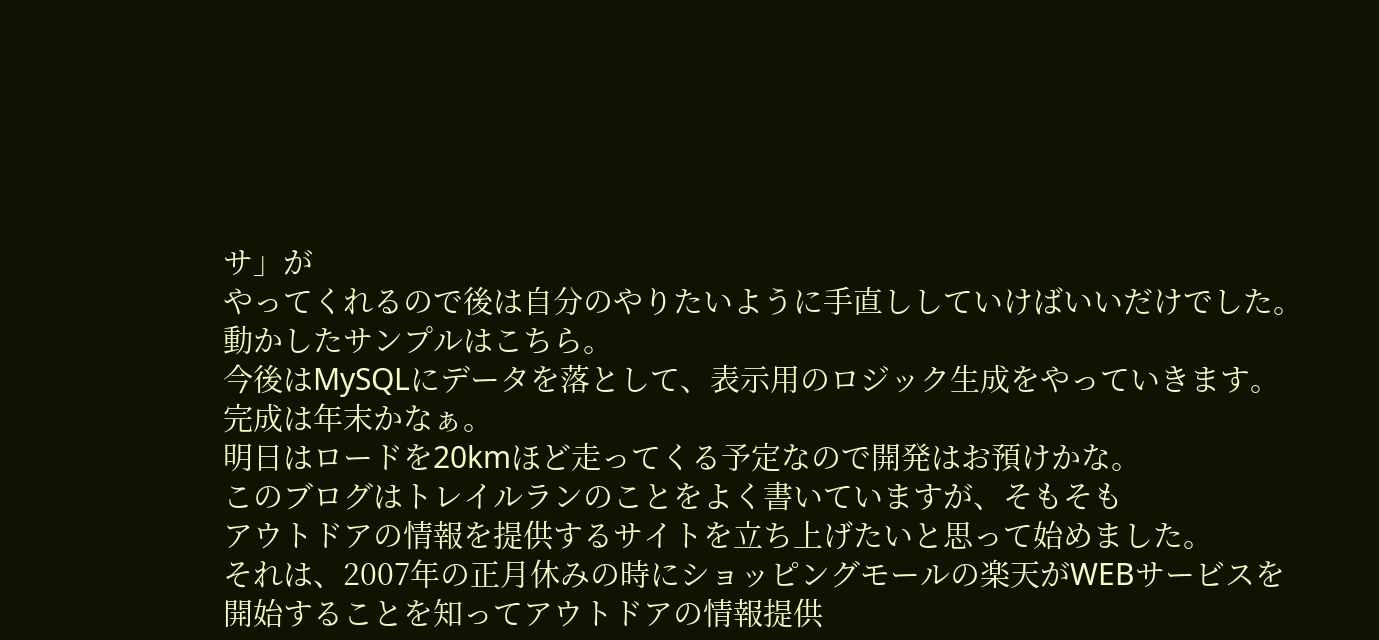サ」が
やってくれるので後は自分のやりたいように手直ししていけばいいだけでした。
動かしたサンプルはこちら。
今後はMySQLにデータを落として、表示用のロジック生成をやっていきます。
完成は年末かなぁ。
明日はロードを20kmほど走ってくる予定なので開発はお預けかな。
このブログはトレイルランのことをよく書いていますが、そもそも
アウトドアの情報を提供するサイトを立ち上げたいと思って始めました。
それは、2007年の正月休みの時にショッピングモールの楽天がWEBサービスを
開始することを知ってアウトドアの情報提供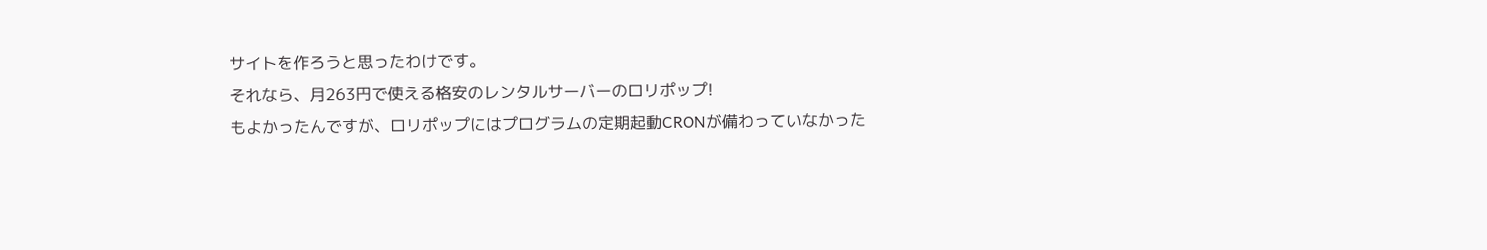サイトを作ろうと思ったわけです。
それなら、月263円で使える格安のレンタルサーバーのロリポップ!
もよかったんですが、ロリポップにはプログラムの定期起動CRONが備わっていなかった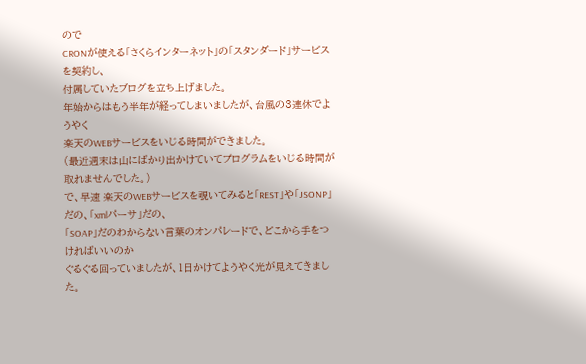ので
CRONが使える「さくらインターネット」の「スタンダード」サービスを契約し、
付属していたブログを立ち上げました。
年始からはもう半年が経ってしまいましたが、台風の3連休でようやく
楽天のWEBサービスをいじる時間ができました。
(最近週末は山にばかり出かけていてプログラムをいじる時間が取れませんでした。)
で、早速 楽天のWEBサービスを覗いてみると「REST」や「JSONP」だの、「xmlパーサ」だの、
「SOAP」だのわからない言葉のオンパレードで、どこから手をつければいいのか
ぐるぐる回っていましたが、1日かけてようやく光が見えてきました。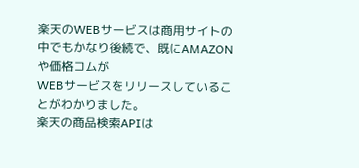楽天のWEBサービスは商用サイトの中でもかなり後続で、既にAMAZONや価格コムが
WEBサービスをリリースしていることがわかりました。
楽天の商品検索APIは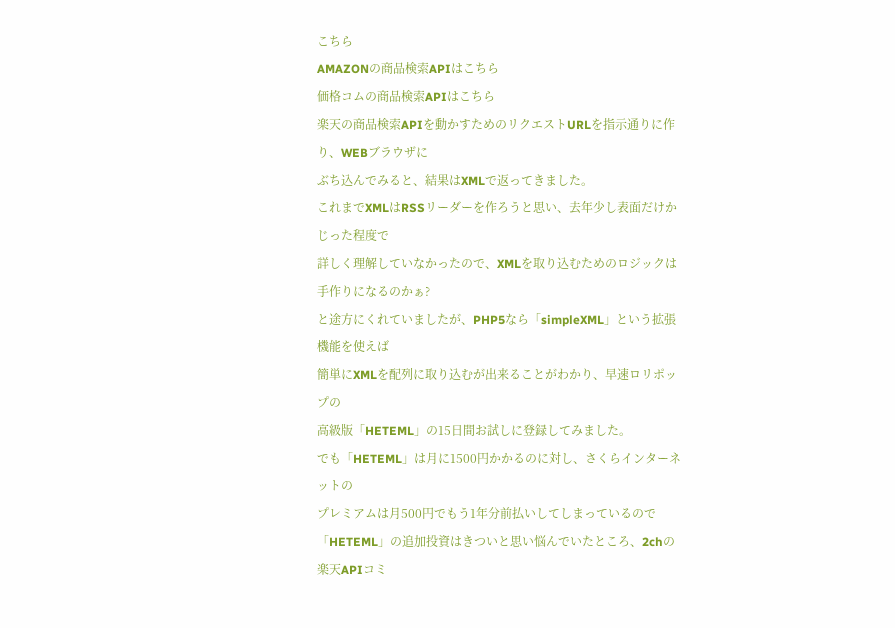こちら
AMAZONの商品検索APIはこちら
価格コムの商品検索APIはこちら
楽天の商品検索APIを動かすためのリクエストURLを指示通りに作り、WEBブラウザに
ぶち込んでみると、結果はXMLで返ってきました。
これまでXMLはRSSリーダーを作ろうと思い、去年少し表面だけかじった程度で
詳しく理解していなかったので、XMLを取り込むためのロジックは手作りになるのかぁ?
と途方にくれていましたが、PHP5なら「simpleXML」という拡張機能を使えば
簡単にXMLを配列に取り込むが出来ることがわかり、早速ロリポップの
高級版「HETEML」の15日間お試しに登録してみました。
でも「HETEML」は月に1500円かかるのに対し、さくらインターネットの
プレミアムは月500円でもう1年分前払いしてしまっているので
「HETEML」の追加投資はきついと思い悩んでいたところ、2chの楽天APIコミ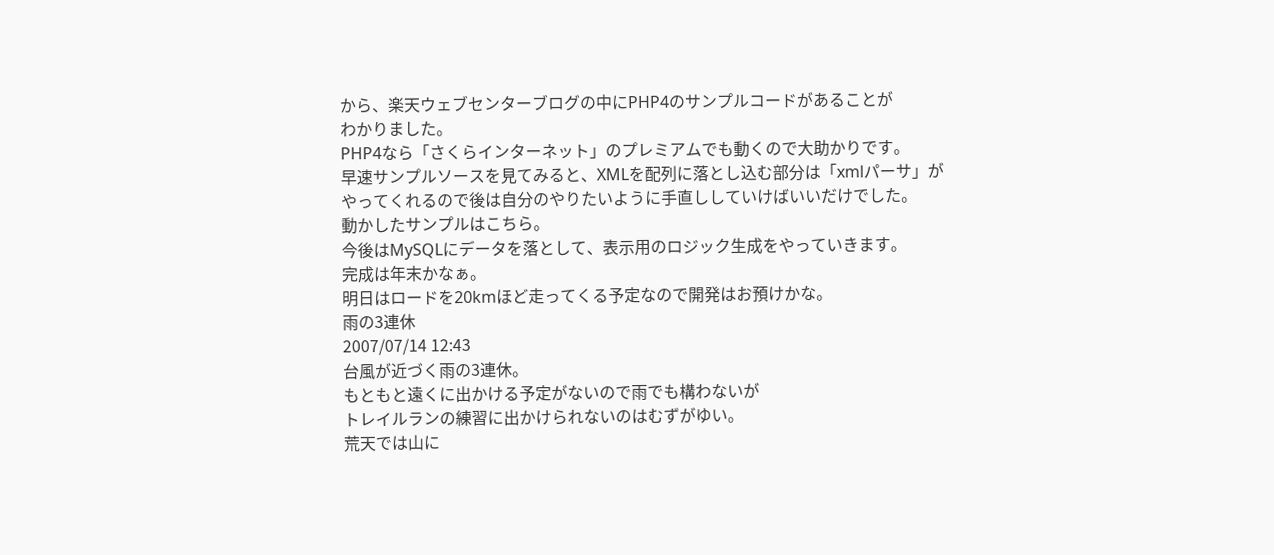から、楽天ウェブセンターブログの中にPHP4のサンプルコードがあることが
わかりました。
PHP4なら「さくらインターネット」のプレミアムでも動くので大助かりです。
早速サンプルソースを見てみると、XMLを配列に落とし込む部分は「xmlパーサ」が
やってくれるので後は自分のやりたいように手直ししていけばいいだけでした。
動かしたサンプルはこちら。
今後はMySQLにデータを落として、表示用のロジック生成をやっていきます。
完成は年末かなぁ。
明日はロードを20kmほど走ってくる予定なので開発はお預けかな。
雨の3連休
2007/07/14 12:43
台風が近づく雨の3連休。
もともと遠くに出かける予定がないので雨でも構わないが
トレイルランの練習に出かけられないのはむずがゆい。
荒天では山に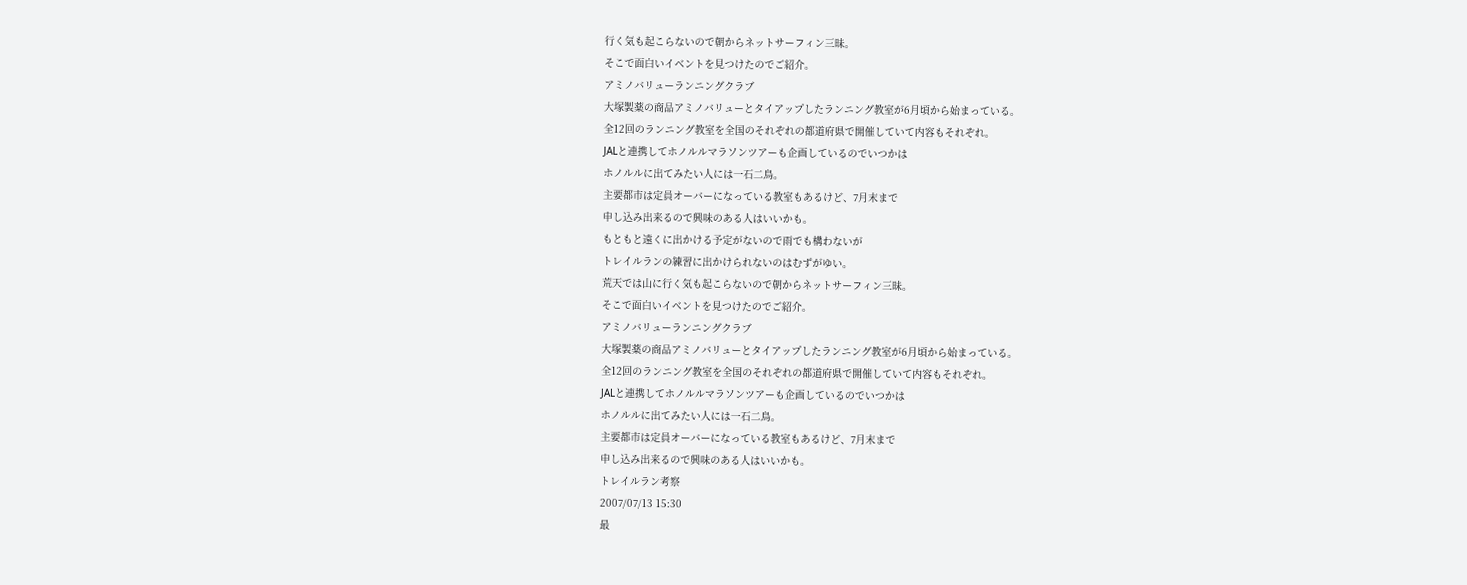行く気も起こらないので朝からネットサーフィン三昧。
そこで面白いイベントを見つけたのでご紹介。
アミノバリューランニングクラブ
大塚製薬の商品アミノバリューとタイアップしたランニング教室が6月頃から始まっている。
全12回のランニング教室を全国のそれぞれの都道府県で開催していて内容もそれぞれ。
JALと連携してホノルルマラソンツアーも企画しているのでいつかは
ホノルルに出てみたい人には一石二鳥。
主要都市は定員オーバーになっている教室もあるけど、7月末まで
申し込み出来るので興味のある人はいいかも。
もともと遠くに出かける予定がないので雨でも構わないが
トレイルランの練習に出かけられないのはむずがゆい。
荒天では山に行く気も起こらないので朝からネットサーフィン三昧。
そこで面白いイベントを見つけたのでご紹介。
アミノバリューランニングクラブ
大塚製薬の商品アミノバリューとタイアップしたランニング教室が6月頃から始まっている。
全12回のランニング教室を全国のそれぞれの都道府県で開催していて内容もそれぞれ。
JALと連携してホノルルマラソンツアーも企画しているのでいつかは
ホノルルに出てみたい人には一石二鳥。
主要都市は定員オーバーになっている教室もあるけど、7月末まで
申し込み出来るので興味のある人はいいかも。
トレイルラン考察
2007/07/13 15:30
最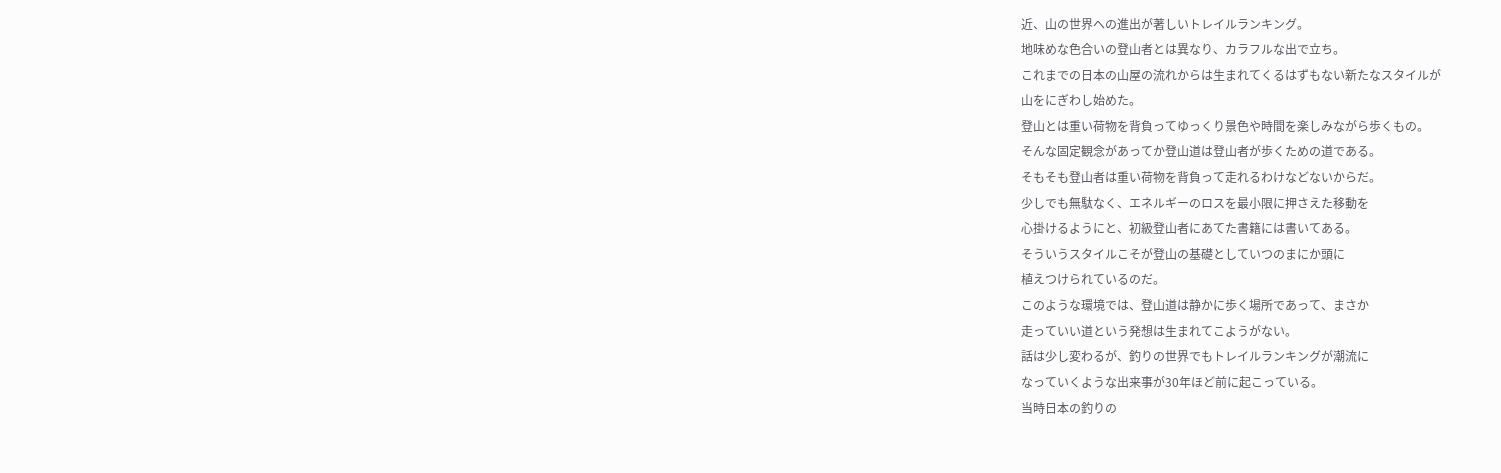近、山の世界への進出が著しいトレイルランキング。
地味めな色合いの登山者とは異なり、カラフルな出で立ち。
これまでの日本の山屋の流れからは生まれてくるはずもない新たなスタイルが
山をにぎわし始めた。
登山とは重い荷物を背負ってゆっくり景色や時間を楽しみながら歩くもの。
そんな固定観念があってか登山道は登山者が歩くための道である。
そもそも登山者は重い荷物を背負って走れるわけなどないからだ。
少しでも無駄なく、エネルギーのロスを最小限に押さえた移動を
心掛けるようにと、初級登山者にあてた書籍には書いてある。
そういうスタイルこそが登山の基礎としていつのまにか頭に
植えつけられているのだ。
このような環境では、登山道は静かに歩く場所であって、まさか
走っていい道という発想は生まれてこようがない。
話は少し変わるが、釣りの世界でもトレイルランキングが潮流に
なっていくような出来事が30年ほど前に起こっている。
当時日本の釣りの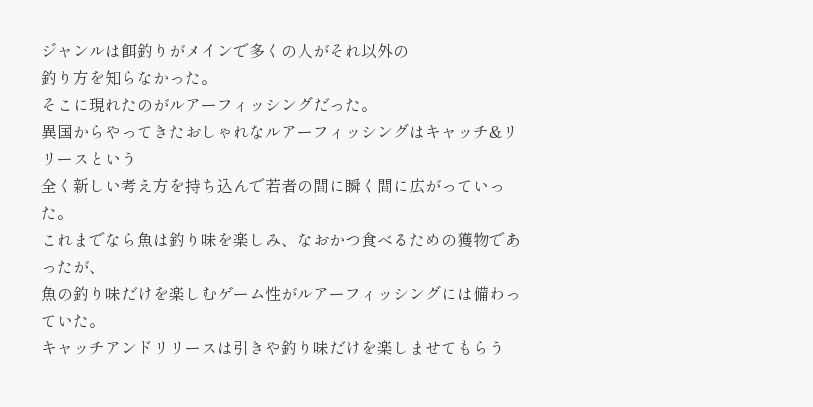ジャンルは餌釣りがメインで多くの人がそれ以外の
釣り方を知らなかった。
そこに現れたのがルアーフィッシングだった。
異国からやってきたおしゃれなルアーフィッシングはキャッチ&リリースという
全く新しい考え方を持ち込んで若者の間に瞬く間に広がっていった。
これまでなら魚は釣り味を楽しみ、なおかつ食べるための獲物であったが、
魚の釣り味だけを楽しむゲーム性がルアーフィッシングには備わっていた。
キャッチアンドリリースは引きや釣り味だけを楽しませてもらう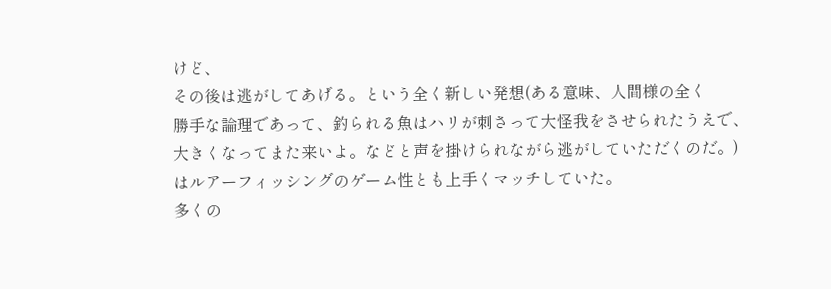けど、
その後は逃がしてあげる。という全く新しい発想(ある意味、人間様の全く
勝手な論理であって、釣られる魚はハリが刺さって大怪我をさせられたうえで、
大きくなってまた来いよ。などと声を掛けられながら逃がしていただくのだ。)
はルアーフィッシングのゲーム性とも上手くマッチしていた。
多くの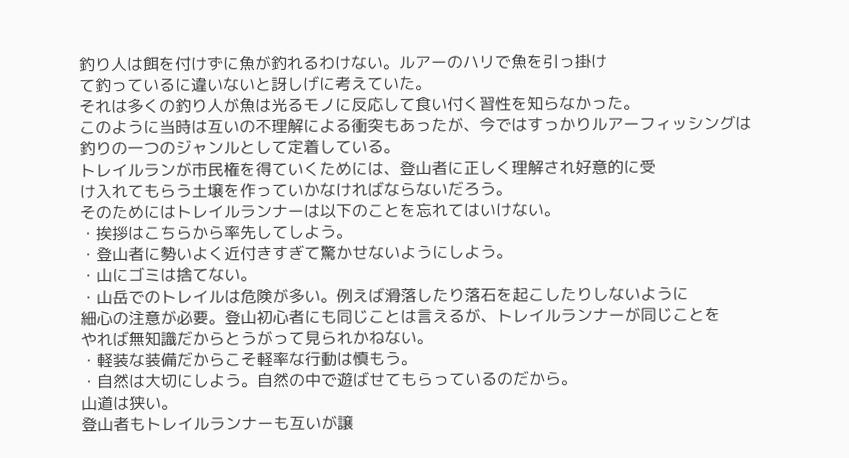釣り人は餌を付けずに魚が釣れるわけない。ルアーのハリで魚を引っ掛け
て釣っているに違いないと訝しげに考えていた。
それは多くの釣り人が魚は光るモノに反応して食い付く習性を知らなかった。
このように当時は互いの不理解による衝突もあったが、今ではすっかりルアーフィッシングは
釣りの一つのジャンルとして定着している。
トレイルランが市民権を得ていくためには、登山者に正しく理解され好意的に受
け入れてもらう土壌を作っていかなければならないだろう。
そのためにはトレイルランナーは以下のことを忘れてはいけない。
・挨拶はこちらから率先してしよう。
・登山者に勢いよく近付きすぎて驚かせないようにしよう。
・山にゴミは捨てない。
・山岳でのトレイルは危険が多い。例えば滑落したり落石を起こしたりしないように
細心の注意が必要。登山初心者にも同じことは言えるが、トレイルランナーが同じことを
やれば無知識だからとうがって見られかねない。
・軽装な装備だからこそ軽率な行動は慎もう。
・自然は大切にしよう。自然の中で遊ばせてもらっているのだから。
山道は狭い。
登山者もトレイルランナーも互いが譲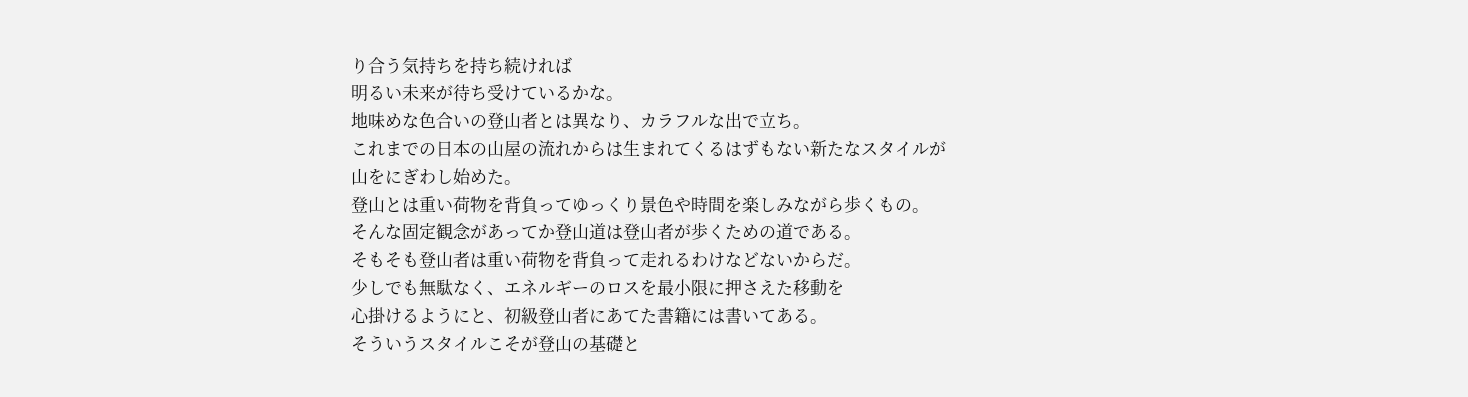り合う気持ちを持ち続ければ
明るい未来が待ち受けているかな。
地味めな色合いの登山者とは異なり、カラフルな出で立ち。
これまでの日本の山屋の流れからは生まれてくるはずもない新たなスタイルが
山をにぎわし始めた。
登山とは重い荷物を背負ってゆっくり景色や時間を楽しみながら歩くもの。
そんな固定観念があってか登山道は登山者が歩くための道である。
そもそも登山者は重い荷物を背負って走れるわけなどないからだ。
少しでも無駄なく、エネルギーのロスを最小限に押さえた移動を
心掛けるようにと、初級登山者にあてた書籍には書いてある。
そういうスタイルこそが登山の基礎と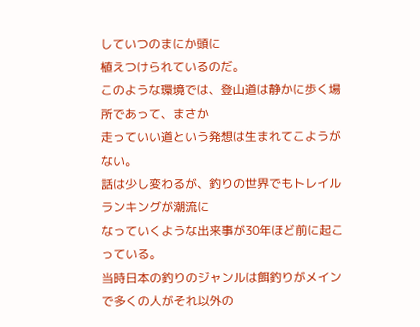していつのまにか頭に
植えつけられているのだ。
このような環境では、登山道は静かに歩く場所であって、まさか
走っていい道という発想は生まれてこようがない。
話は少し変わるが、釣りの世界でもトレイルランキングが潮流に
なっていくような出来事が30年ほど前に起こっている。
当時日本の釣りのジャンルは餌釣りがメインで多くの人がそれ以外の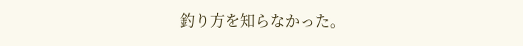釣り方を知らなかった。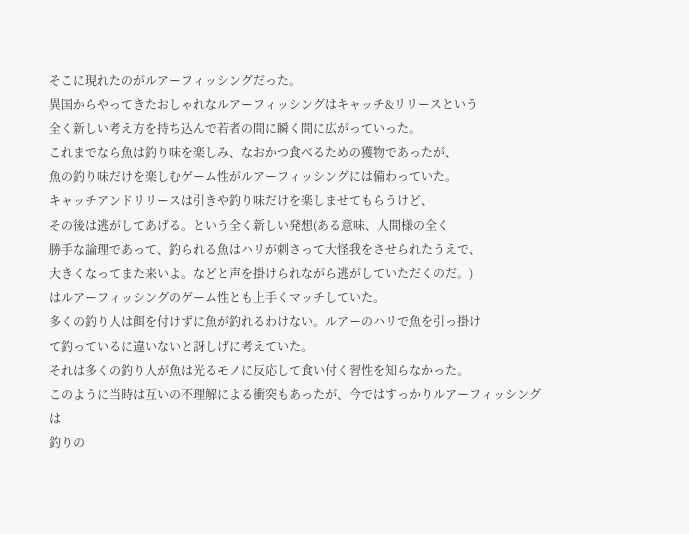そこに現れたのがルアーフィッシングだった。
異国からやってきたおしゃれなルアーフィッシングはキャッチ&リリースという
全く新しい考え方を持ち込んで若者の間に瞬く間に広がっていった。
これまでなら魚は釣り味を楽しみ、なおかつ食べるための獲物であったが、
魚の釣り味だけを楽しむゲーム性がルアーフィッシングには備わっていた。
キャッチアンドリリースは引きや釣り味だけを楽しませてもらうけど、
その後は逃がしてあげる。という全く新しい発想(ある意味、人間様の全く
勝手な論理であって、釣られる魚はハリが刺さって大怪我をさせられたうえで、
大きくなってまた来いよ。などと声を掛けられながら逃がしていただくのだ。)
はルアーフィッシングのゲーム性とも上手くマッチしていた。
多くの釣り人は餌を付けずに魚が釣れるわけない。ルアーのハリで魚を引っ掛け
て釣っているに違いないと訝しげに考えていた。
それは多くの釣り人が魚は光るモノに反応して食い付く習性を知らなかった。
このように当時は互いの不理解による衝突もあったが、今ではすっかりルアーフィッシングは
釣りの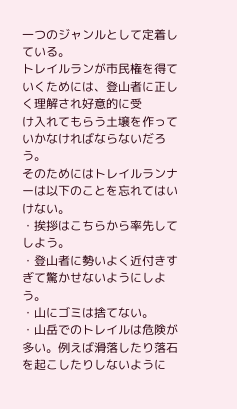一つのジャンルとして定着している。
トレイルランが市民権を得ていくためには、登山者に正しく理解され好意的に受
け入れてもらう土壌を作っていかなければならないだろう。
そのためにはトレイルランナーは以下のことを忘れてはいけない。
・挨拶はこちらから率先してしよう。
・登山者に勢いよく近付きすぎて驚かせないようにしよう。
・山にゴミは捨てない。
・山岳でのトレイルは危険が多い。例えば滑落したり落石を起こしたりしないように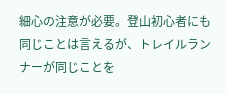細心の注意が必要。登山初心者にも同じことは言えるが、トレイルランナーが同じことを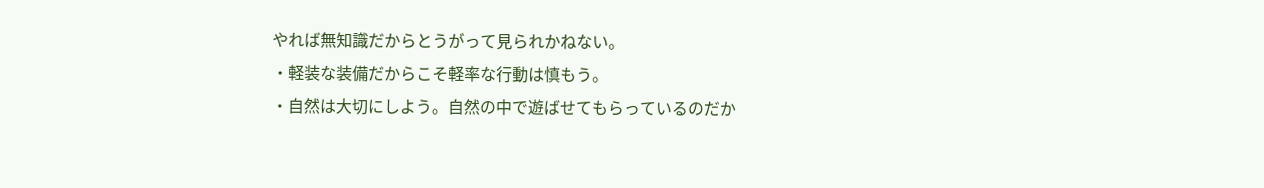やれば無知識だからとうがって見られかねない。
・軽装な装備だからこそ軽率な行動は慎もう。
・自然は大切にしよう。自然の中で遊ばせてもらっているのだか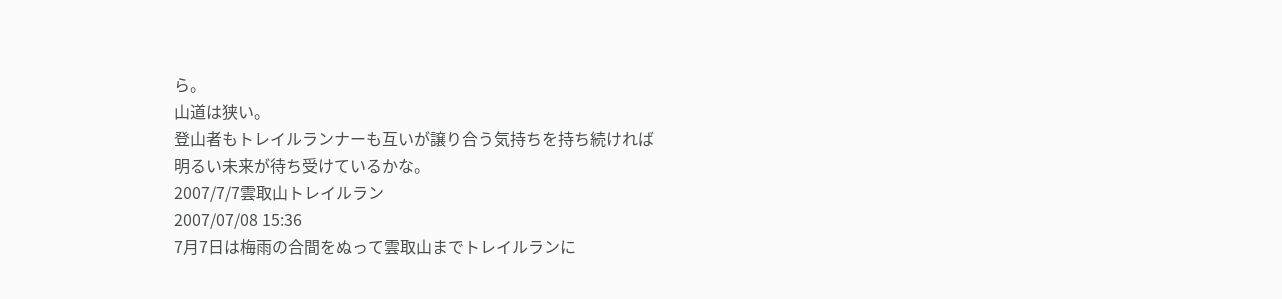ら。
山道は狭い。
登山者もトレイルランナーも互いが譲り合う気持ちを持ち続ければ
明るい未来が待ち受けているかな。
2007/7/7雲取山トレイルラン
2007/07/08 15:36
7月7日は梅雨の合間をぬって雲取山までトレイルランに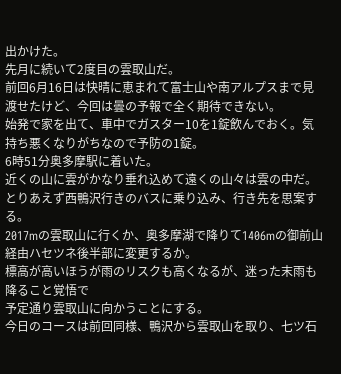出かけた。
先月に続いて2度目の雲取山だ。
前回6月16日は快晴に恵まれて富士山や南アルプスまで見渡せたけど、今回は曇の予報で全く期待できない。
始発で家を出て、車中でガスター10を1錠飲んでおく。気持ち悪くなりがちなので予防の1錠。
6時51分奥多摩駅に着いた。
近くの山に雲がかなり垂れ込めて遠くの山々は雲の中だ。
とりあえず西鴨沢行きのバスに乗り込み、行き先を思案する。
2017mの雲取山に行くか、奥多摩湖で降りて1406mの御前山経由ハセツネ後半部に変更するか。
標高が高いほうが雨のリスクも高くなるが、迷った末雨も降ること覚悟で
予定通り雲取山に向かうことにする。
今日のコースは前回同様、鴨沢から雲取山を取り、七ツ石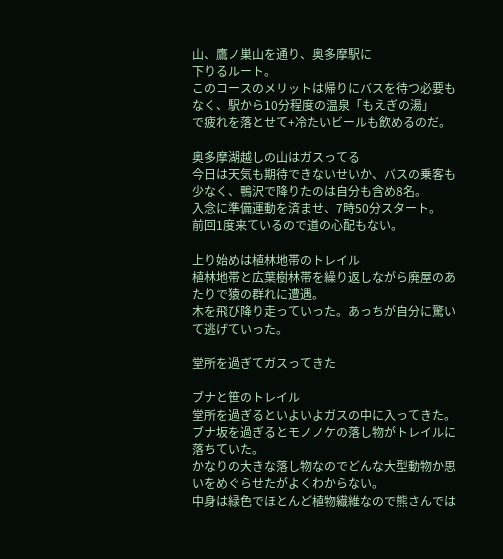山、鷹ノ巣山を通り、奥多摩駅に
下りるルート。
このコースのメリットは帰りにバスを待つ必要もなく、駅から10分程度の温泉「もえぎの湯」
で疲れを落とせて+冷たいビールも飲めるのだ。

奥多摩湖越しの山はガスってる
今日は天気も期待できないせいか、バスの乗客も少なく、鴨沢で降りたのは自分も含め8名。
入念に準備運動を済ませ、7時50分スタート。
前回1度来ているので道の心配もない。

上り始めは植林地帯のトレイル
植林地帯と広葉樹林帯を繰り返しながら廃屋のあたりで猿の群れに遭遇。
木を飛び降り走っていった。あっちが自分に驚いて逃げていった。

堂所を過ぎてガスってきた

ブナと笹のトレイル
堂所を過ぎるといよいよガスの中に入ってきた。
ブナ坂を過ぎるとモノノケの落し物がトレイルに落ちていた。
かなりの大きな落し物なのでどんな大型動物か思いをめぐらせたがよくわからない。
中身は緑色でほとんど植物繊維なので熊さんでは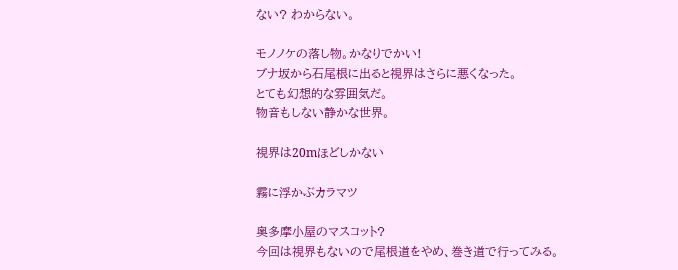ない? わからない。

モノノケの落し物。かなりでかい!
ブナ坂から石尾根に出ると視界はさらに悪くなった。
とても幻想的な雰囲気だ。
物音もしない静かな世界。

視界は20mほどしかない

霧に浮かぶカラマツ

奥多摩小屋のマスコット?
今回は視界もないので尾根道をやめ、巻き道で行ってみる。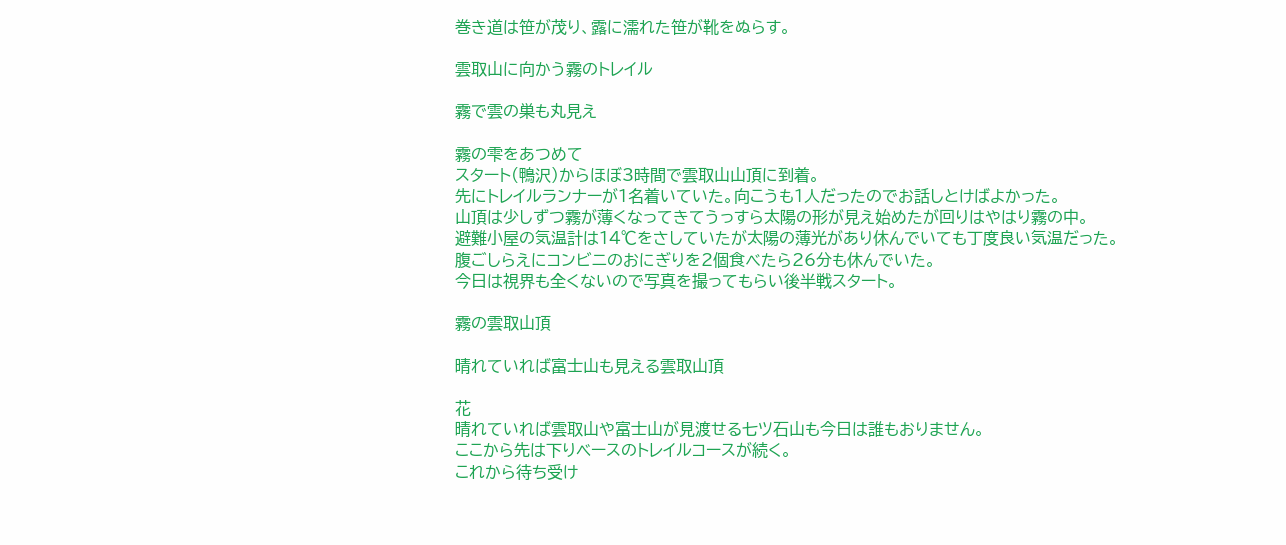巻き道は笹が茂り、露に濡れた笹が靴をぬらす。

雲取山に向かう霧のトレイル

霧で雲の巣も丸見え

霧の雫をあつめて
スタート(鴨沢)からほぼ3時間で雲取山山頂に到着。
先にトレイルランナーが1名着いていた。向こうも1人だったのでお話しとけばよかった。
山頂は少しずつ霧が薄くなってきてうっすら太陽の形が見え始めたが回りはやはり霧の中。
避難小屋の気温計は14℃をさしていたが太陽の薄光があり休んでいても丁度良い気温だった。
腹ごしらえにコンビニのおにぎりを2個食べたら26分も休んでいた。
今日は視界も全くないので写真を撮ってもらい後半戦スタート。

霧の雲取山頂

晴れていれば富士山も見える雲取山頂

花
晴れていれば雲取山や富士山が見渡せる七ツ石山も今日は誰もおりません。
ここから先は下りベースのトレイルコースが続く。
これから待ち受け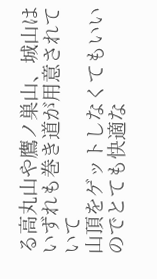る高丸山や鷹ノ巣山、城山はいずれも巻き道が用意されていて
山頂をゲットしなくてもいいのでとても快適な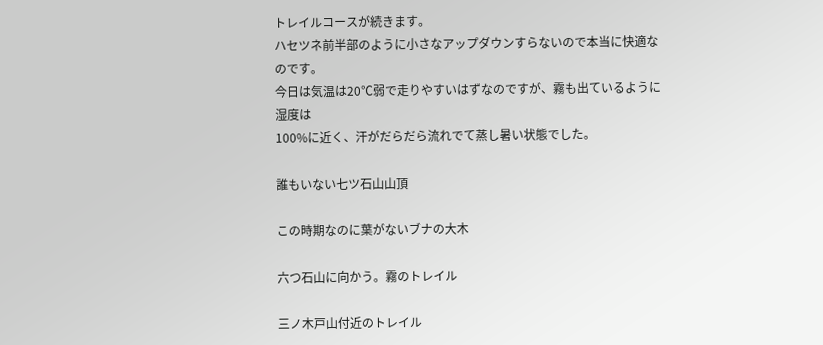トレイルコースが続きます。
ハセツネ前半部のように小さなアップダウンすらないので本当に快適なのです。
今日は気温は20℃弱で走りやすいはずなのですが、霧も出ているように湿度は
100%に近く、汗がだらだら流れでて蒸し暑い状態でした。

誰もいない七ツ石山山頂

この時期なのに葉がないブナの大木

六つ石山に向かう。霧のトレイル

三ノ木戸山付近のトレイル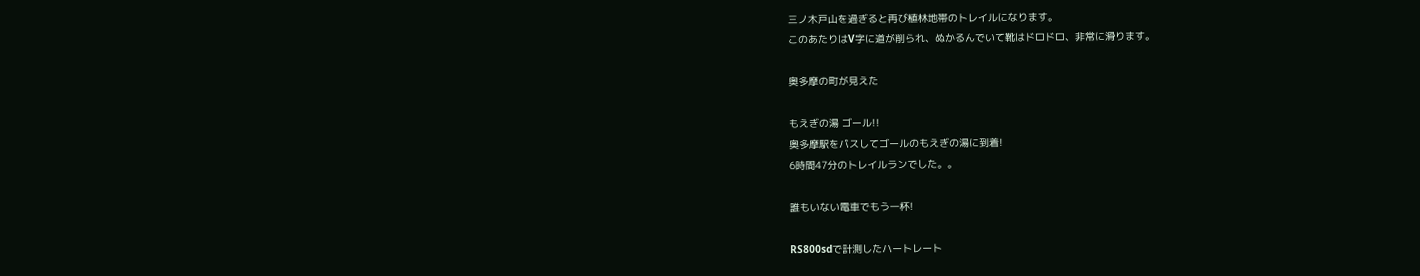三ノ木戸山を過ぎると再び植林地帯のトレイルになります。
このあたりはV字に道が削られ、ぬかるんでいて靴はドロドロ、非常に滑ります。

奥多摩の町が見えた

もえぎの湯 ゴール!!
奥多摩駅をパスしてゴールのもえぎの湯に到着!
6時間47分のトレイルランでした。。

誰もいない電車でもう一杯!

RS800sdで計測したハートレート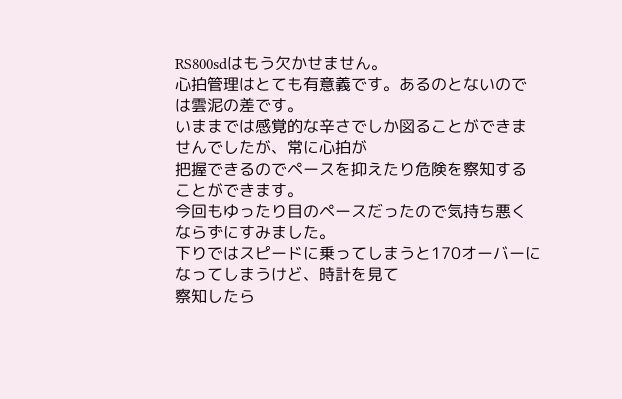RS800sdはもう欠かせません。
心拍管理はとても有意義です。あるのとないのでは雲泥の差です。
いままでは感覚的な辛さでしか図ることができませんでしたが、常に心拍が
把握できるのでペースを抑えたり危険を察知することができます。
今回もゆったり目のペースだったので気持ち悪くならずにすみました。
下りではスピードに乗ってしまうと170オーバーになってしまうけど、時計を見て
察知したら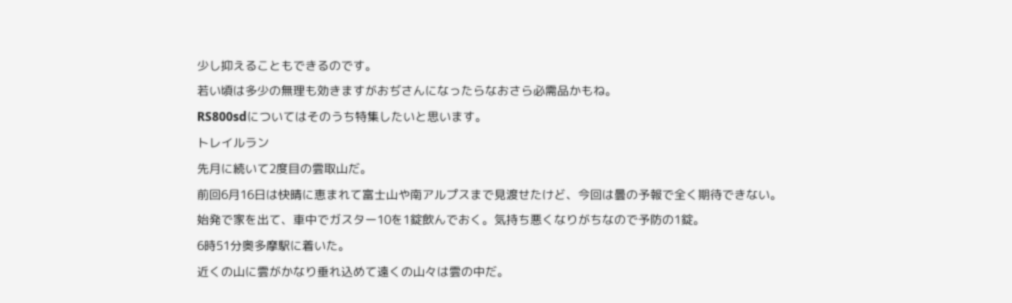少し抑えることもできるのです。
若い頃は多少の無理も効きますがおぢさんになったらなおさら必需品かもね。
RS800sdについてはそのうち特集したいと思います。
トレイルラン
先月に続いて2度目の雲取山だ。
前回6月16日は快晴に恵まれて富士山や南アルプスまで見渡せたけど、今回は曇の予報で全く期待できない。
始発で家を出て、車中でガスター10を1錠飲んでおく。気持ち悪くなりがちなので予防の1錠。
6時51分奥多摩駅に着いた。
近くの山に雲がかなり垂れ込めて遠くの山々は雲の中だ。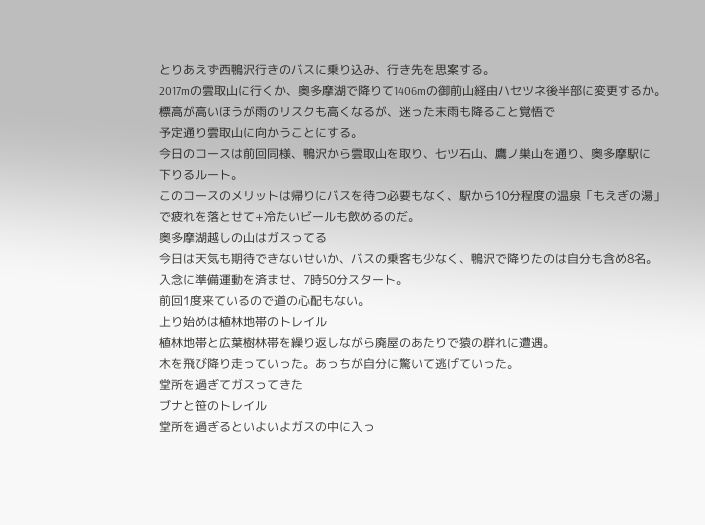とりあえず西鴨沢行きのバスに乗り込み、行き先を思案する。
2017mの雲取山に行くか、奥多摩湖で降りて1406mの御前山経由ハセツネ後半部に変更するか。
標高が高いほうが雨のリスクも高くなるが、迷った末雨も降ること覚悟で
予定通り雲取山に向かうことにする。
今日のコースは前回同様、鴨沢から雲取山を取り、七ツ石山、鷹ノ巣山を通り、奥多摩駅に
下りるルート。
このコースのメリットは帰りにバスを待つ必要もなく、駅から10分程度の温泉「もえぎの湯」
で疲れを落とせて+冷たいビールも飲めるのだ。
奥多摩湖越しの山はガスってる
今日は天気も期待できないせいか、バスの乗客も少なく、鴨沢で降りたのは自分も含め8名。
入念に準備運動を済ませ、7時50分スタート。
前回1度来ているので道の心配もない。
上り始めは植林地帯のトレイル
植林地帯と広葉樹林帯を繰り返しながら廃屋のあたりで猿の群れに遭遇。
木を飛び降り走っていった。あっちが自分に驚いて逃げていった。
堂所を過ぎてガスってきた
ブナと笹のトレイル
堂所を過ぎるといよいよガスの中に入っ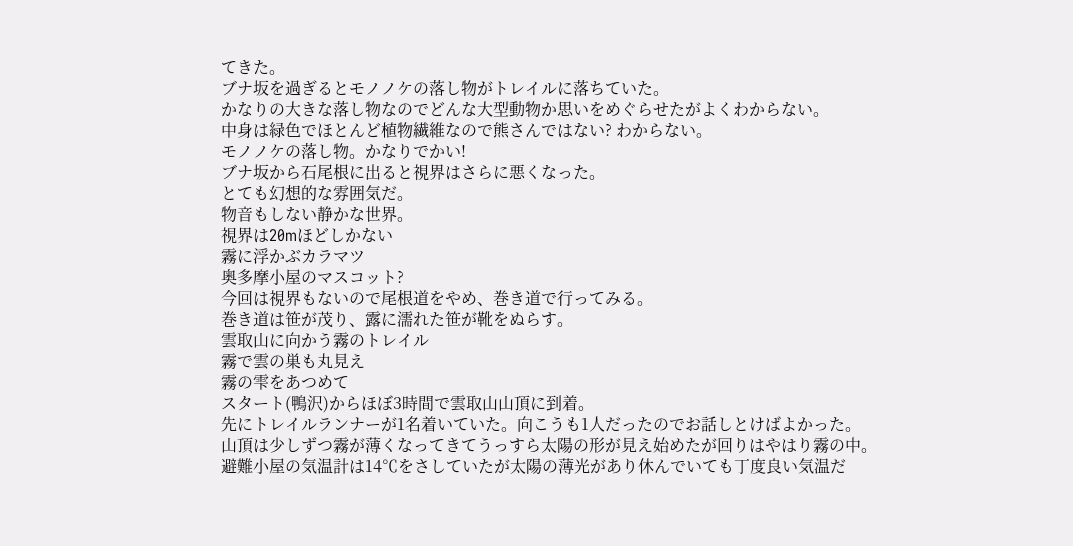てきた。
ブナ坂を過ぎるとモノノケの落し物がトレイルに落ちていた。
かなりの大きな落し物なのでどんな大型動物か思いをめぐらせたがよくわからない。
中身は緑色でほとんど植物繊維なので熊さんではない? わからない。
モノノケの落し物。かなりでかい!
ブナ坂から石尾根に出ると視界はさらに悪くなった。
とても幻想的な雰囲気だ。
物音もしない静かな世界。
視界は20mほどしかない
霧に浮かぶカラマツ
奥多摩小屋のマスコット?
今回は視界もないので尾根道をやめ、巻き道で行ってみる。
巻き道は笹が茂り、露に濡れた笹が靴をぬらす。
雲取山に向かう霧のトレイル
霧で雲の巣も丸見え
霧の雫をあつめて
スタート(鴨沢)からほぼ3時間で雲取山山頂に到着。
先にトレイルランナーが1名着いていた。向こうも1人だったのでお話しとけばよかった。
山頂は少しずつ霧が薄くなってきてうっすら太陽の形が見え始めたが回りはやはり霧の中。
避難小屋の気温計は14℃をさしていたが太陽の薄光があり休んでいても丁度良い気温だ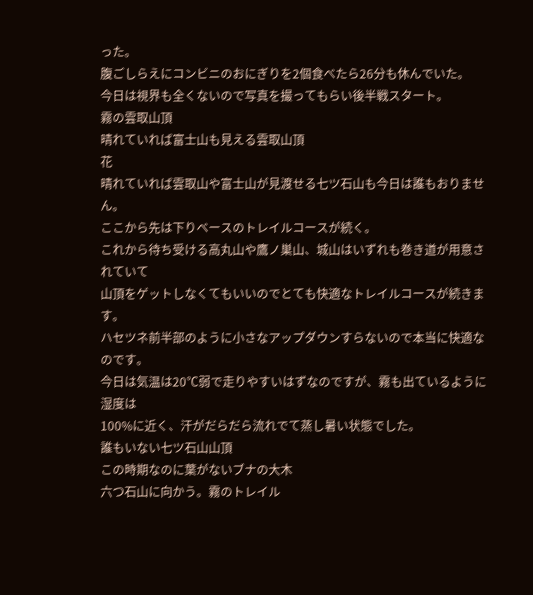った。
腹ごしらえにコンビニのおにぎりを2個食べたら26分も休んでいた。
今日は視界も全くないので写真を撮ってもらい後半戦スタート。
霧の雲取山頂
晴れていれば富士山も見える雲取山頂
花
晴れていれば雲取山や富士山が見渡せる七ツ石山も今日は誰もおりません。
ここから先は下りベースのトレイルコースが続く。
これから待ち受ける高丸山や鷹ノ巣山、城山はいずれも巻き道が用意されていて
山頂をゲットしなくてもいいのでとても快適なトレイルコースが続きます。
ハセツネ前半部のように小さなアップダウンすらないので本当に快適なのです。
今日は気温は20℃弱で走りやすいはずなのですが、霧も出ているように湿度は
100%に近く、汗がだらだら流れでて蒸し暑い状態でした。
誰もいない七ツ石山山頂
この時期なのに葉がないブナの大木
六つ石山に向かう。霧のトレイル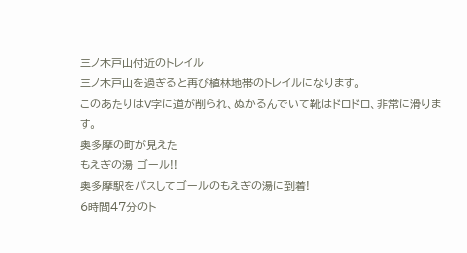三ノ木戸山付近のトレイル
三ノ木戸山を過ぎると再び植林地帯のトレイルになります。
このあたりはV字に道が削られ、ぬかるんでいて靴はドロドロ、非常に滑ります。
奥多摩の町が見えた
もえぎの湯 ゴール!!
奥多摩駅をパスしてゴールのもえぎの湯に到着!
6時間47分のト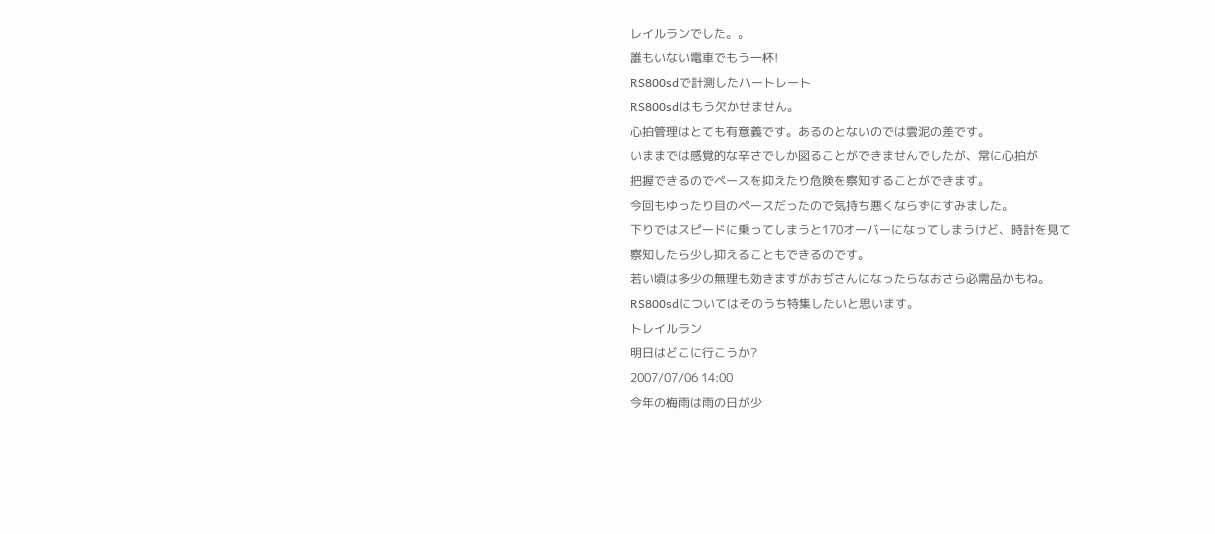レイルランでした。。
誰もいない電車でもう一杯!
RS800sdで計測したハートレート
RS800sdはもう欠かせません。
心拍管理はとても有意義です。あるのとないのでは雲泥の差です。
いままでは感覚的な辛さでしか図ることができませんでしたが、常に心拍が
把握できるのでペースを抑えたり危険を察知することができます。
今回もゆったり目のペースだったので気持ち悪くならずにすみました。
下りではスピードに乗ってしまうと170オーバーになってしまうけど、時計を見て
察知したら少し抑えることもできるのです。
若い頃は多少の無理も効きますがおぢさんになったらなおさら必需品かもね。
RS800sdについてはそのうち特集したいと思います。
トレイルラン
明日はどこに行こうか?
2007/07/06 14:00
今年の梅雨は雨の日が少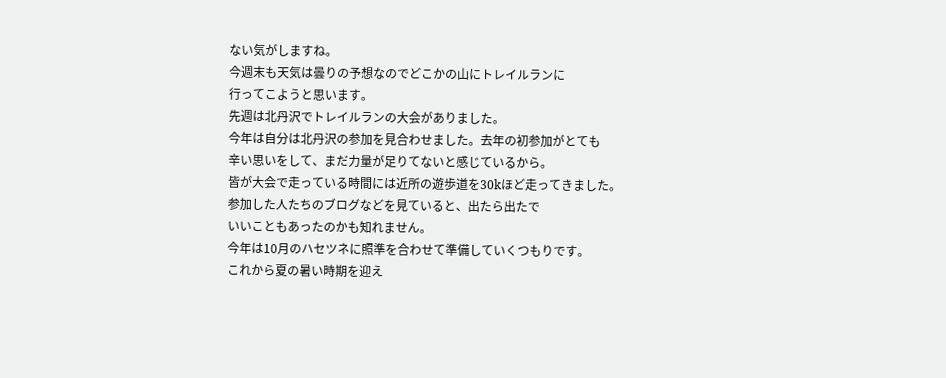ない気がしますね。
今週末も天気は曇りの予想なのでどこかの山にトレイルランに
行ってこようと思います。
先週は北丹沢でトレイルランの大会がありました。
今年は自分は北丹沢の参加を見合わせました。去年の初参加がとても
辛い思いをして、まだ力量が足りてないと感じているから。
皆が大会で走っている時間には近所の遊歩道を30kほど走ってきました。
参加した人たちのブログなどを見ていると、出たら出たで
いいこともあったのかも知れません。
今年は10月のハセツネに照準を合わせて準備していくつもりです。
これから夏の暑い時期を迎え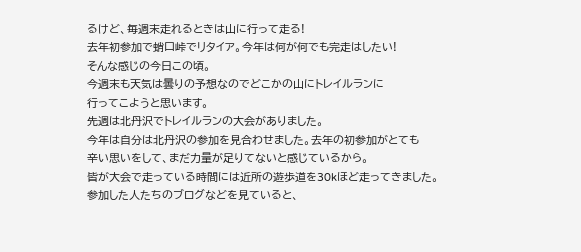るけど、毎週末走れるときは山に行って走る!
去年初参加で蛸口峠でリタイア。今年は何が何でも完走はしたい!
そんな感じの今日この頃。
今週末も天気は曇りの予想なのでどこかの山にトレイルランに
行ってこようと思います。
先週は北丹沢でトレイルランの大会がありました。
今年は自分は北丹沢の参加を見合わせました。去年の初参加がとても
辛い思いをして、まだ力量が足りてないと感じているから。
皆が大会で走っている時間には近所の遊歩道を30kほど走ってきました。
参加した人たちのブログなどを見ていると、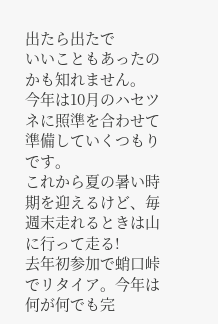出たら出たで
いいこともあったのかも知れません。
今年は10月のハセツネに照準を合わせて準備していくつもりです。
これから夏の暑い時期を迎えるけど、毎週末走れるときは山に行って走る!
去年初参加で蛸口峠でリタイア。今年は何が何でも完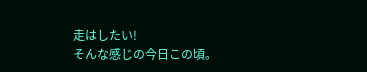走はしたい!
そんな感じの今日この頃。